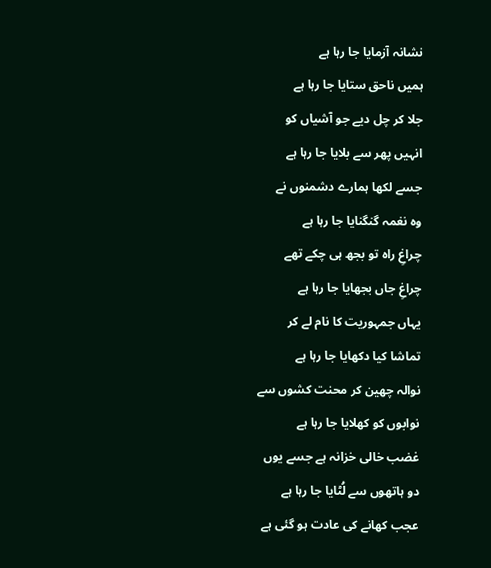نشانہ آزمایا جا رہا ہے
ہمیں ناحق ستایا جا رہا ہے
جلا کر چل دیے جو آشیاں کو
انہیں پھر سے بلایا جا رہا ہے
جسے لکھا ہمارے دشمنوں نے
وہ نغمہ گنگنایا جا رہا ہے
چراغِ راہ تو بجھ ہی چکے تھے
چراغِ جاں بجھایا جا رہا ہے
یہاں جمہوریت کا نام لے کر
تماشا کیا دکھایا جا رہا ہے
نوالہ چھین کر محنت کشوں سے
نوابوں کو کھلایا جا رہا ہے
غضب خالی خزانہ ہے جسے یوں
دو ہاتھوں سے لُٹایا جا رہا ہے
عجب کھانے کی عادت ہو گئی ہے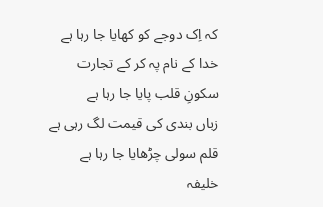کہ اِک دوجے کو کھایا جا رہا ہے
خدا کے نام پہ کر کے تجارت
سکونِ قلب پایا جا رہا ہے
زباں بندی کی قیمت لگ رہی ہے
قلم سولی چڑھایا جا رہا ہے
خلیفہ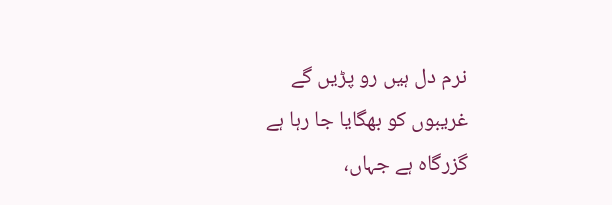نرم دل ہیں رو پڑیں گے
غریبوں کو بھگایا جا رہا ہے
گزرگاہ ہے جہاں،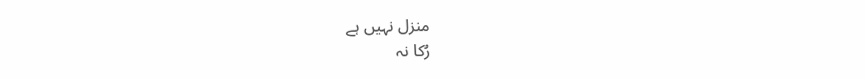منزل نہیں ہے
رُکا نہ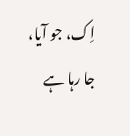اِک، جو آیا، جا رہا ہے